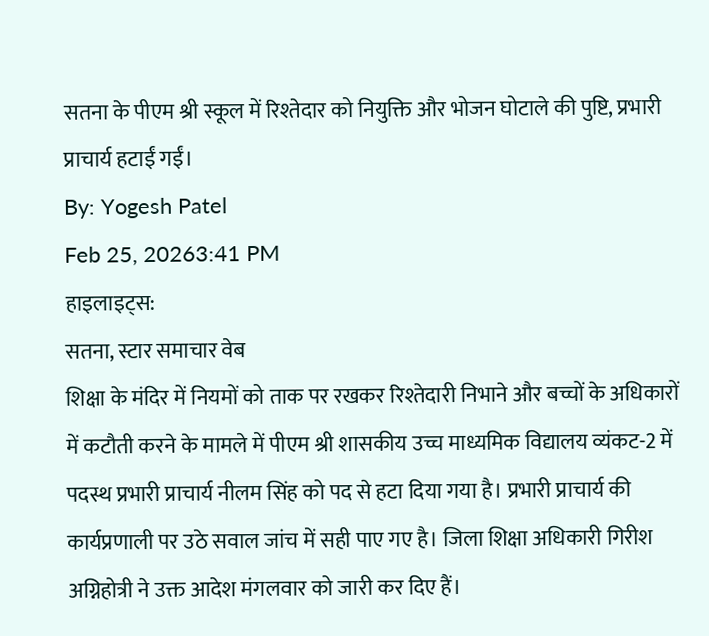सतना के पीएम श्री स्कूल में रिश्तेदार को नियुक्ति और भोजन घोटाले की पुष्टि, प्रभारी प्राचार्य हटाईं गईं।
By: Yogesh Patel
Feb 25, 20263:41 PM
हाइलाइट्स:
सतना, स्टार समाचार वेब
शिक्षा के मंदिर में नियमों को ताक पर रखकर रिश्तेदारी निभाने और बच्चों के अधिकारों में कटौती करने के मामले में पीएम श्री शासकीय उच्च माध्यमिक विद्यालय व्यंकट-2 में पदस्थ प्रभारी प्राचार्य नीलम सिंह को पद से हटा दिया गया है। प्रभारी प्राचार्य की कार्यप्रणाली पर उठे सवाल जांच में सही पाए गए है। जिला शिक्षा अधिकारी गिरीश अग्निहोत्री ने उक्त आदेश मंगलवार को जारी कर दिए हैं।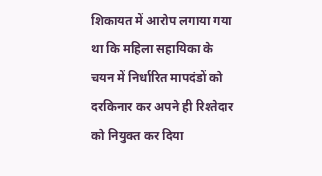शिकायत में आरोप लगाया गया था कि महिला सहायिका के चयन में निर्धारित मापदंडों को दरकिनार कर अपने ही रिश्तेदार को नियुक्त कर दिया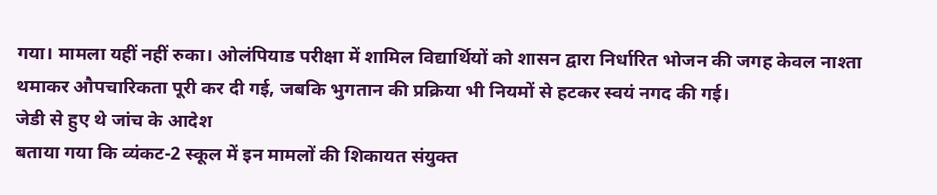गया। मामला यहीं नहीं रुका। ओलंपियाड परीक्षा में शामिल विद्यार्थियों को शासन द्वारा निर्धारित भोजन की जगह केवल नाश्ता थमाकर औपचारिकता पूरी कर दी गई, जबकि भुगतान की प्रक्रिया भी नियमों से हटकर स्वयं नगद की गई।
जेडी से हुए थे जांच के आदेश
बताया गया कि व्यंकट-2 स्कूल में इन मामलों की शिकायत संयुक्त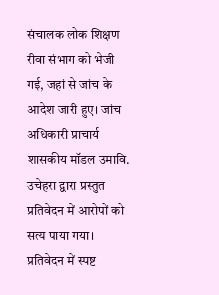संचालक लोक शिक्षण रीवा संभाग को भेजी गई, जहां से जांच के आदेश जारी हुए। जांच अधिकारी प्राचार्य शासकीय मॉडल उमावि. उचेहरा द्वारा प्रस्तुत प्रतिवेदन में आरोपों को सत्य पाया गया। प्रतिवेदन में स्पष्ट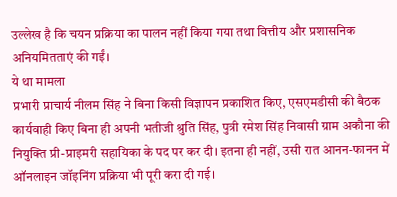उल्लेख है कि चयन प्रक्रिया का पालन नहीं किया गया तथा वित्तीय और प्रशासनिक अनियमितताएं की गईं।
ये था मामला
प्रभारी प्राचार्य नीलम सिंह ने बिना किसी विज्ञापन प्रकाशित किए, एसएमडीसी की बैठक कार्यवाही किए बिना ही अपनी भतीजी श्रुति सिंह, पुत्री रमेश सिंह निवासी ग्राम अकौना की नियुक्ति प्री-प्राइमरी सहायिका के पद पर कर दी। इतना ही नहीं, उसी रात आनन-फानन में ऑनलाइन जॉइनिंग प्रक्रिया भी पूरी करा दी गई।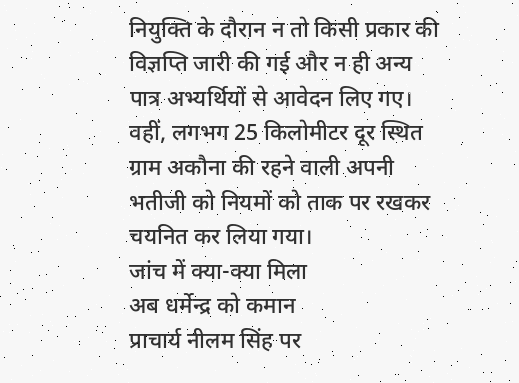नियुक्ति के दौरान न तो किसी प्रकार की विज्ञप्ति जारी की गई और न ही अन्य पात्र अभ्यर्थियों से आवेदन लिए गए। वहीं, लगभग 25 किलोमीटर दूर स्थित ग्राम अकौना की रहने वाली अपनी भतीजी को नियमों को ताक पर रखकर चयनित कर लिया गया।
जांच में क्या-क्या मिला
अब धर्मेन्द्र को कमान
प्राचार्य नीलम सिंह पर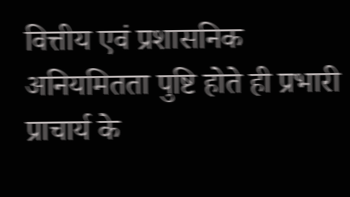वित्तीय एवं प्रशासनिक अनियमितता पुष्टि होते ही प्रभारी प्राचार्य के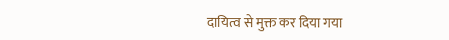दायित्व से मुक्त कर दिया गया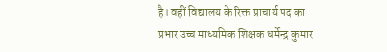है। वहीं विद्यालय के रिक्त प्राचार्य पद का प्रभार उच्च माध्यमिक शिक्षक धर्मेन्द्र कुमार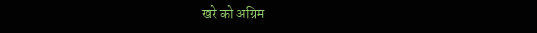खरे को अग्रिम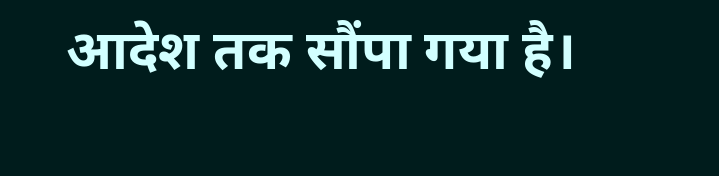आदेश तक सौंपा गया है।